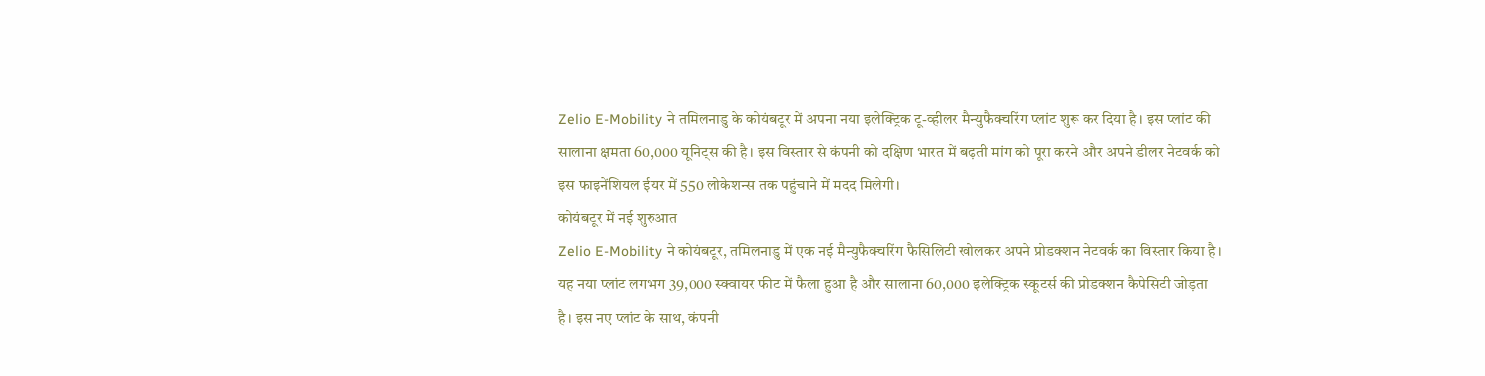Zelio E-Mobility ने तमिलनाडु के कोयंबटूर में अपना नया इलेक्ट्रिक टू-व्हीलर मैन्युफैक्चरिंग प्लांट शुरू कर दिया है। इस प्लांट की सालाना क्षमता 60,000 यूनिट्स की है। इस विस्तार से कंपनी को दक्षिण भारत में बढ़ती मांग को पूरा करने और अपने डीलर नेटवर्क को इस फाइनेंशियल ईयर में 550 लोकेशन्स तक पहुंचाने में मदद मिलेगी।
कोयंबटूर में नई शुरुआत
Zelio E-Mobility ने कोयंबटूर, तमिलनाडु में एक नई मैन्युफैक्चरिंग फैसिलिटी खोलकर अपने प्रोडक्शन नेटवर्क का विस्तार किया है। यह नया प्लांट लगभग 39,000 स्क्वायर फीट में फैला हुआ है और सालाना 60,000 इलेक्ट्रिक स्कूटर्स की प्रोडक्शन कैपेसिटी जोड़ता है। इस नए प्लांट के साथ, कंपनी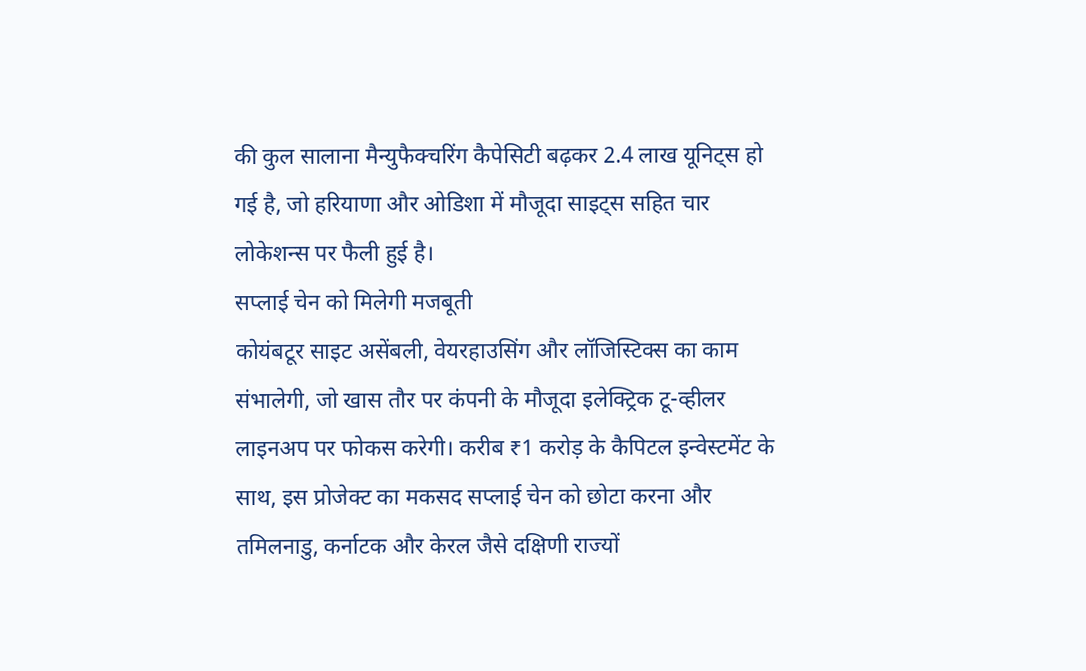की कुल सालाना मैन्युफैक्चरिंग कैपेसिटी बढ़कर 2.4 लाख यूनिट्स हो गई है, जो हरियाणा और ओडिशा में मौजूदा साइट्स सहित चार लोकेशन्स पर फैली हुई है।
सप्लाई चेन को मिलेगी मजबूती
कोयंबटूर साइट असेंबली, वेयरहाउसिंग और लॉजिस्टिक्स का काम संभालेगी, जो खास तौर पर कंपनी के मौजूदा इलेक्ट्रिक टू-व्हीलर लाइनअप पर फोकस करेगी। करीब ₹1 करोड़ के कैपिटल इन्वेस्टमेंट के साथ, इस प्रोजेक्ट का मकसद सप्लाई चेन को छोटा करना और तमिलनाडु, कर्नाटक और केरल जैसे दक्षिणी राज्यों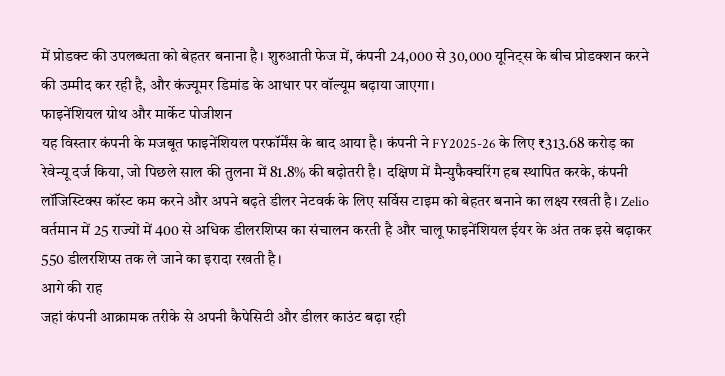में प्रोडक्ट की उपलब्धता को बेहतर बनाना है। शुरुआती फेज में, कंपनी 24,000 से 30,000 यूनिट्स के बीच प्रोडक्शन करने की उम्मीद कर रही है, और कंज्यूमर डिमांड के आधार पर वॉल्यूम बढ़ाया जाएगा।
फाइनेंशियल ग्रोथ और मार्केट पोजीशन
यह विस्तार कंपनी के मजबूत फाइनेंशियल परफॉर्मेंस के बाद आया है। कंपनी ने FY2025-26 के लिए ₹313.68 करोड़ का रेवेन्यू दर्ज किया, जो पिछले साल की तुलना में 81.8% की बढ़ोतरी है। दक्षिण में मैन्युफैक्चरिंग हब स्थापित करके, कंपनी लॉजिस्टिक्स कॉस्ट कम करने और अपने बढ़ते डीलर नेटवर्क के लिए सर्विस टाइम को बेहतर बनाने का लक्ष्य रखती है। Zelio वर्तमान में 25 राज्यों में 400 से अधिक डीलरशिप्स का संचालन करती है और चालू फाइनेंशियल ईयर के अंत तक इसे बढ़ाकर 550 डीलरशिप्स तक ले जाने का इरादा रखती है।
आगे की राह
जहां कंपनी आक्रामक तरीके से अपनी कैपेसिटी और डीलर काउंट बढ़ा रही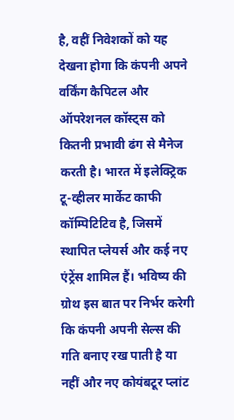है, वहीं निवेशकों को यह देखना होगा कि कंपनी अपने वर्किंग कैपिटल और ऑपरेशनल कॉस्ट्स को कितनी प्रभावी ढंग से मैनेज करती है। भारत में इलेक्ट्रिक टू-व्हीलर मार्केट काफी कॉम्पिटिटिव है, जिसमें स्थापित प्लेयर्स और कई नए एंट्रेंस शामिल हैं। भविष्य की ग्रोथ इस बात पर निर्भर करेगी कि कंपनी अपनी सेल्स की गति बनाए रख पाती है या नहीं और नए कोयंबटूर प्लांट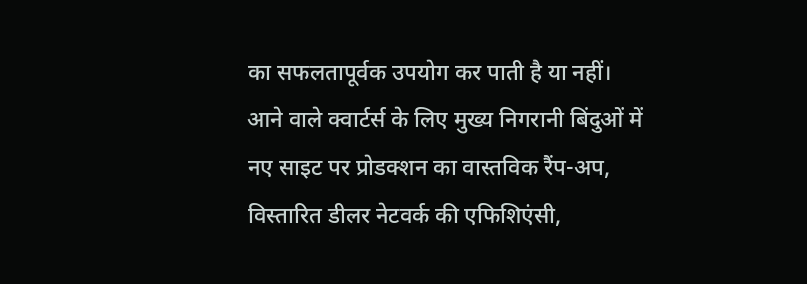का सफलतापूर्वक उपयोग कर पाती है या नहीं। आने वाले क्वार्टर्स के लिए मुख्य निगरानी बिंदुओं में नए साइट पर प्रोडक्शन का वास्तविक रैंप-अप, विस्तारित डीलर नेटवर्क की एफिशिएंसी,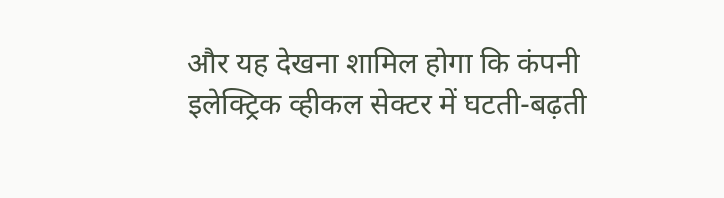और यह देखना शामिल होगा कि कंपनी इलेक्ट्रिक व्हीकल सेक्टर में घटती-बढ़ती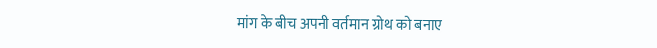मांग के बीच अपनी वर्तमान ग्रोथ को बनाए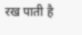रख पाती है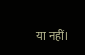या नहीं।